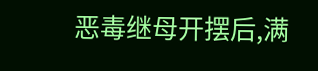恶毒继母开摆后,满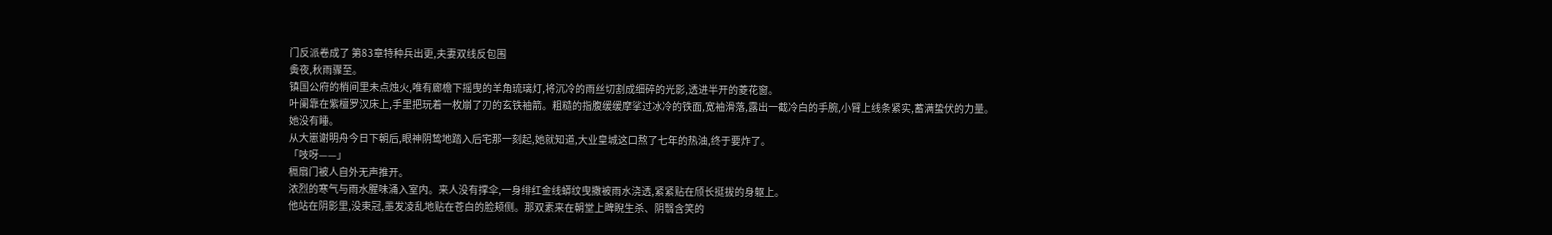门反派卷成了 第83章特种兵出更,夫妻双线反包围
夤夜,秋雨骤至。
镇国公府的梢间里未点烛火,唯有廊檐下摇曳的羊角琉璃灯,将沉冷的雨丝切割成细碎的光影,透进半开的菱花窗。
叶阑靠在紫檀罗汉床上,手里把玩着一枚崩了刃的玄铁袖箭。粗糙的指腹缓缓摩挲过冰冷的铁面,宽袖滑落,露出一截冷白的手腕,小臂上线条紧实,蓄满蛰伏的力量。
她没有睡。
从大崽谢明舟今日下朝后,眼神阴鸷地踏入后宅那一刻起,她就知道,大业皇城这口熬了七年的热油,终于要炸了。
「吱呀——」
槅扇门被人自外无声推开。
浓烈的寒气与雨水腥味涌入室内。来人没有撑伞,一身绯红金线蟒纹曳撒被雨水浇透,紧紧贴在颀长挺拔的身躯上。
他站在阴影里,没束冠,墨发凌乱地贴在苍白的脸颊侧。那双素来在朝堂上睥睨生杀、阴翳含笑的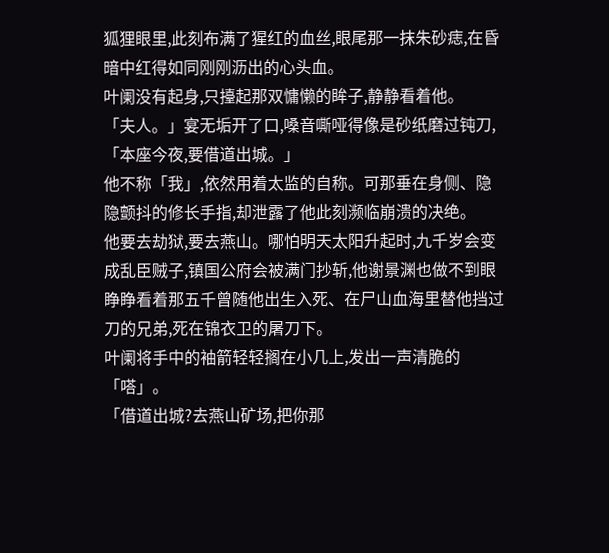狐狸眼里,此刻布满了猩红的血丝,眼尾那一抹朱砂痣,在昏暗中红得如同刚刚沥出的心头血。
叶阑没有起身,只擡起那双慵懒的眸子,静静看着他。
「夫人。」宴无垢开了口,嗓音嘶哑得像是砂纸磨过钝刀,「本座今夜,要借道出城。」
他不称「我」,依然用着太监的自称。可那垂在身侧、隐隐颤抖的修长手指,却泄露了他此刻濒临崩溃的决绝。
他要去劫狱,要去燕山。哪怕明天太阳升起时,九千岁会变成乱臣贼子,镇国公府会被满门抄斩,他谢景渊也做不到眼睁睁看着那五千曾随他出生入死、在尸山血海里替他挡过刀的兄弟,死在锦衣卫的屠刀下。
叶阑将手中的袖箭轻轻搁在小几上,发出一声清脆的「嗒」。
「借道出城?去燕山矿场,把你那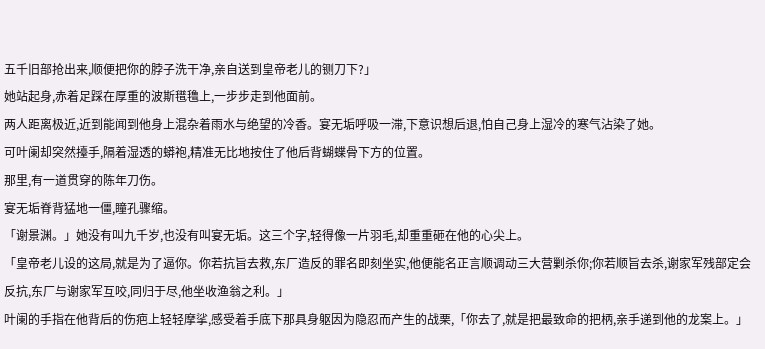五千旧部抢出来,顺便把你的脖子洗干净,亲自送到皇帝老儿的铡刀下?」
她站起身,赤着足踩在厚重的波斯氆氇上,一步步走到他面前。
两人距离极近,近到能闻到他身上混杂着雨水与绝望的冷香。宴无垢呼吸一滞,下意识想后退,怕自己身上湿冷的寒气沾染了她。
可叶阑却突然擡手,隔着湿透的蟒袍,精准无比地按住了他后背蝴蝶骨下方的位置。
那里,有一道贯穿的陈年刀伤。
宴无垢脊背猛地一僵,瞳孔骤缩。
「谢景渊。」她没有叫九千岁,也没有叫宴无垢。这三个字,轻得像一片羽毛,却重重砸在他的心尖上。
「皇帝老儿设的这局,就是为了逼你。你若抗旨去救,东厂造反的罪名即刻坐实,他便能名正言顺调动三大营剿杀你;你若顺旨去杀,谢家军残部定会反抗,东厂与谢家军互咬,同归于尽,他坐收渔翁之利。」
叶阑的手指在他背后的伤疤上轻轻摩挲,感受着手底下那具身躯因为隐忍而产生的战栗,「你去了,就是把最致命的把柄,亲手递到他的龙案上。」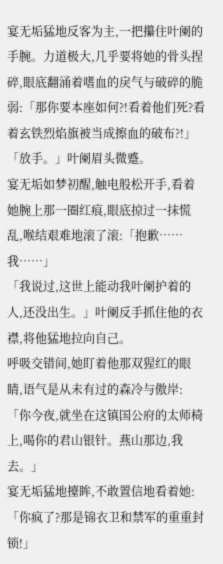宴无垢猛地反客为主,一把攥住叶阑的手腕。力道极大,几乎要将她的骨头捏碎,眼底翻涌着嗜血的戾气与破碎的脆弱:「那你要本座如何?!看着他们死?看着玄铁烈焰旗被当成擦血的破布?!」
「放手。」叶阑眉头微蹙。
宴无垢如梦初醒,触电般松开手,看着她腕上那一圈红痕,眼底掠过一抹慌乱,喉结艰难地滚了滚:「抱歉……我……」
「我说过,这世上能动我叶阑护着的人,还没出生。」叶阑反手抓住他的衣襟,将他猛地拉向自己。
呼吸交错间,她盯着他那双猩红的眼睛,语气是从未有过的森冷与傲岸:「你今夜,就坐在这镇国公府的太师椅上,喝你的君山银针。燕山那边,我去。」
宴无垢猛地擡眸,不敢置信地看着她:「你疯了?那是锦衣卫和禁军的重重封锁!」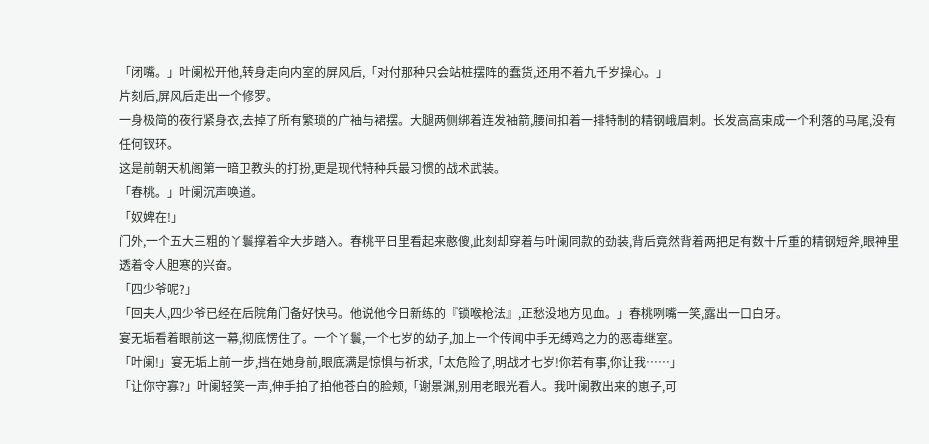「闭嘴。」叶阑松开他,转身走向内室的屏风后,「对付那种只会站桩摆阵的蠢货,还用不着九千岁操心。」
片刻后,屏风后走出一个修罗。
一身极简的夜行紧身衣,去掉了所有繁琐的广袖与裙摆。大腿两侧绑着连发袖箭,腰间扣着一排特制的精钢峨眉刺。长发高高束成一个利落的马尾,没有任何钗环。
这是前朝天机阁第一暗卫教头的打扮,更是现代特种兵最习惯的战术武装。
「春桃。」叶阑沉声唤道。
「奴婢在!」
门外,一个五大三粗的丫鬟撑着伞大步踏入。春桃平日里看起来憨傻,此刻却穿着与叶阑同款的劲装,背后竟然背着两把足有数十斤重的精钢短斧,眼神里透着令人胆寒的兴奋。
「四少爷呢?」
「回夫人,四少爷已经在后院角门备好快马。他说他今日新练的『锁喉枪法』,正愁没地方见血。」春桃咧嘴一笑,露出一口白牙。
宴无垢看着眼前这一幕,彻底愣住了。一个丫鬟,一个七岁的幼子,加上一个传闻中手无缚鸡之力的恶毒继室。
「叶阑!」宴无垢上前一步,挡在她身前,眼底满是惊惧与祈求,「太危险了,明战才七岁!你若有事,你让我……」
「让你守寡?」叶阑轻笑一声,伸手拍了拍他苍白的脸颊,「谢景渊,别用老眼光看人。我叶阑教出来的崽子,可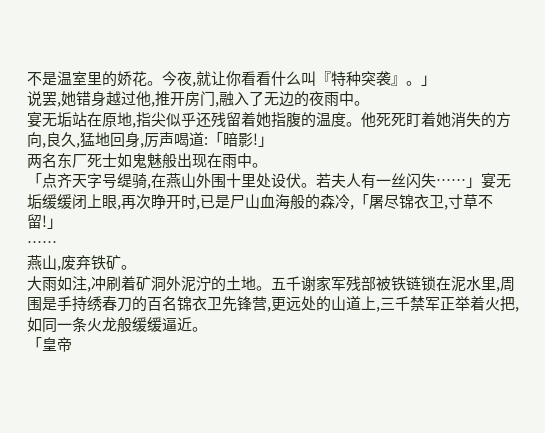不是温室里的娇花。今夜,就让你看看什么叫『特种突袭』。」
说罢,她错身越过他,推开房门,融入了无边的夜雨中。
宴无垢站在原地,指尖似乎还残留着她指腹的温度。他死死盯着她消失的方向,良久,猛地回身,厉声喝道:「暗影!」
两名东厂死士如鬼魅般出现在雨中。
「点齐天字号缇骑,在燕山外围十里处设伏。若夫人有一丝闪失……」宴无垢缓缓闭上眼,再次睁开时,已是尸山血海般的森冷,「屠尽锦衣卫,寸草不留!」
……
燕山,废弃铁矿。
大雨如注,冲刷着矿洞外泥泞的土地。五千谢家军残部被铁链锁在泥水里,周围是手持绣春刀的百名锦衣卫先锋营,更远处的山道上,三千禁军正举着火把,如同一条火龙般缓缓逼近。
「皇帝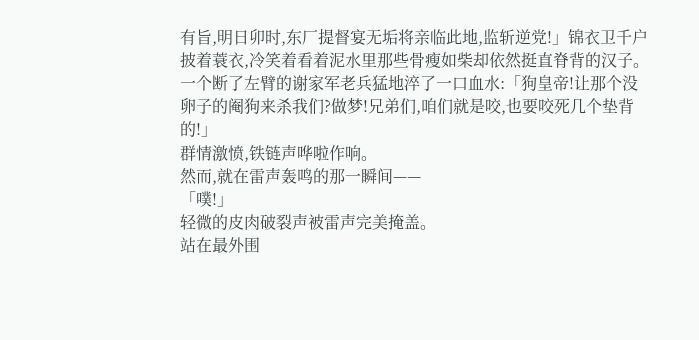有旨,明日卯时,东厂提督宴无垢将亲临此地,监斩逆党!」锦衣卫千户披着蓑衣,冷笑着看着泥水里那些骨瘦如柴却依然挺直脊背的汉子。
一个断了左臂的谢家军老兵猛地淬了一口血水:「狗皇帝!让那个没卵子的阉狗来杀我们?做梦!兄弟们,咱们就是咬,也要咬死几个垫背的!」
群情激愤,铁链声哗啦作响。
然而,就在雷声轰鸣的那一瞬间——
「噗!」
轻微的皮肉破裂声被雷声完美掩盖。
站在最外围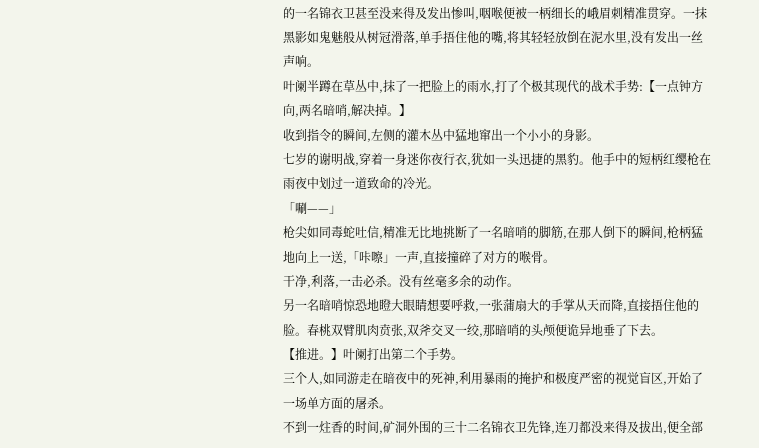的一名锦衣卫甚至没来得及发出惨叫,咽喉便被一柄细长的峨眉刺精准贯穿。一抹黑影如鬼魅般从树冠滑落,单手捂住他的嘴,将其轻轻放倒在泥水里,没有发出一丝声响。
叶阑半蹲在草丛中,抹了一把脸上的雨水,打了个极其现代的战术手势:【一点钟方向,两名暗哨,解决掉。】
收到指令的瞬间,左侧的灌木丛中猛地窜出一个小小的身影。
七岁的谢明战,穿着一身迷你夜行衣,犹如一头迅捷的黑豹。他手中的短柄红缨枪在雨夜中划过一道致命的冷光。
「唰——」
枪尖如同毒蛇吐信,精准无比地挑断了一名暗哨的脚筋,在那人倒下的瞬间,枪柄猛地向上一送,「咔嚓」一声,直接撞碎了对方的喉骨。
干净,利落,一击必杀。没有丝毫多余的动作。
另一名暗哨惊恐地瞪大眼睛想要呼救,一张蒲扇大的手掌从天而降,直接捂住他的脸。春桃双臂肌肉贲张,双斧交叉一绞,那暗哨的头颅便诡异地垂了下去。
【推进。】叶阑打出第二个手势。
三个人,如同游走在暗夜中的死神,利用暴雨的掩护和极度严密的视觉盲区,开始了一场单方面的屠杀。
不到一炷香的时间,矿洞外围的三十二名锦衣卫先锋,连刀都没来得及拔出,便全部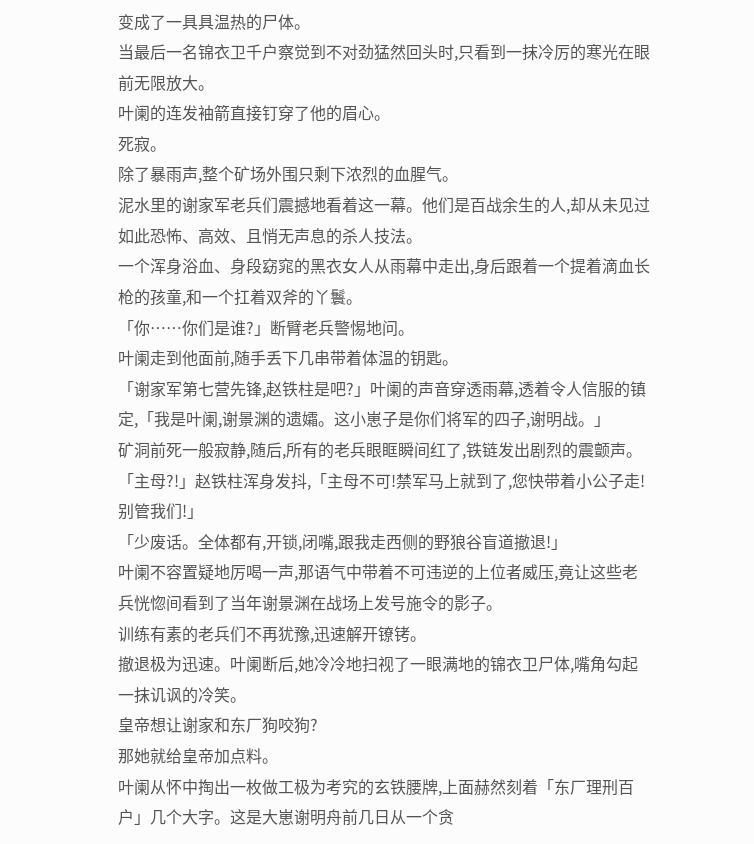变成了一具具温热的尸体。
当最后一名锦衣卫千户察觉到不对劲猛然回头时,只看到一抹冷厉的寒光在眼前无限放大。
叶阑的连发袖箭直接钉穿了他的眉心。
死寂。
除了暴雨声,整个矿场外围只剩下浓烈的血腥气。
泥水里的谢家军老兵们震撼地看着这一幕。他们是百战余生的人,却从未见过如此恐怖、高效、且悄无声息的杀人技法。
一个浑身浴血、身段窈窕的黑衣女人从雨幕中走出,身后跟着一个提着滴血长枪的孩童,和一个扛着双斧的丫鬟。
「你……你们是谁?」断臂老兵警惕地问。
叶阑走到他面前,随手丢下几串带着体温的钥匙。
「谢家军第七营先锋,赵铁柱是吧?」叶阑的声音穿透雨幕,透着令人信服的镇定,「我是叶阑,谢景渊的遗孀。这小崽子是你们将军的四子,谢明战。」
矿洞前死一般寂静,随后,所有的老兵眼眶瞬间红了,铁链发出剧烈的震颤声。
「主母?!」赵铁柱浑身发抖,「主母不可!禁军马上就到了,您快带着小公子走!别管我们!」
「少废话。全体都有,开锁,闭嘴,跟我走西侧的野狼谷盲道撤退!」
叶阑不容置疑地厉喝一声,那语气中带着不可违逆的上位者威压,竟让这些老兵恍惚间看到了当年谢景渊在战场上发号施令的影子。
训练有素的老兵们不再犹豫,迅速解开镣铐。
撤退极为迅速。叶阑断后,她冷冷地扫视了一眼满地的锦衣卫尸体,嘴角勾起一抹讥讽的冷笑。
皇帝想让谢家和东厂狗咬狗?
那她就给皇帝加点料。
叶阑从怀中掏出一枚做工极为考究的玄铁腰牌,上面赫然刻着「东厂理刑百户」几个大字。这是大崽谢明舟前几日从一个贪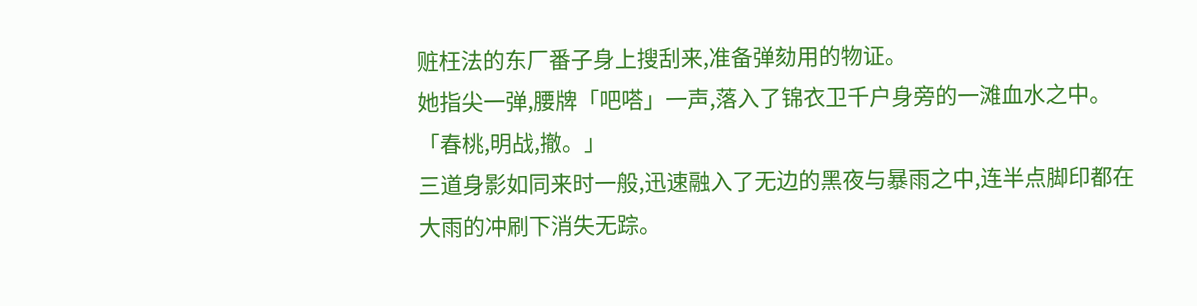赃枉法的东厂番子身上搜刮来,准备弹劾用的物证。
她指尖一弹,腰牌「吧嗒」一声,落入了锦衣卫千户身旁的一滩血水之中。
「春桃,明战,撤。」
三道身影如同来时一般,迅速融入了无边的黑夜与暴雨之中,连半点脚印都在大雨的冲刷下消失无踪。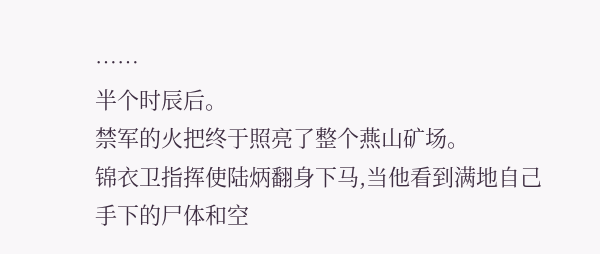……
半个时辰后。
禁军的火把终于照亮了整个燕山矿场。
锦衣卫指挥使陆炳翻身下马,当他看到满地自己手下的尸体和空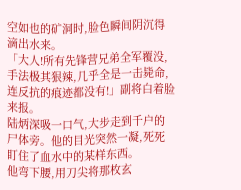空如也的矿洞时,脸色瞬间阴沉得滴出水来。
「大人!所有先锋营兄弟全军覆没,手法极其狠辣,几乎全是一击毙命,连反抗的痕迹都没有!」副将白着脸来报。
陆炳深吸一口气,大步走到千户的尸体旁。他的目光突然一凝,死死盯住了血水中的某样东西。
他弯下腰,用刀尖将那枚玄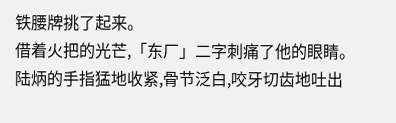铁腰牌挑了起来。
借着火把的光芒,「东厂」二字刺痛了他的眼睛。
陆炳的手指猛地收紧,骨节泛白,咬牙切齿地吐出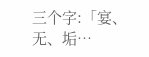三个字:「宴、无、垢…